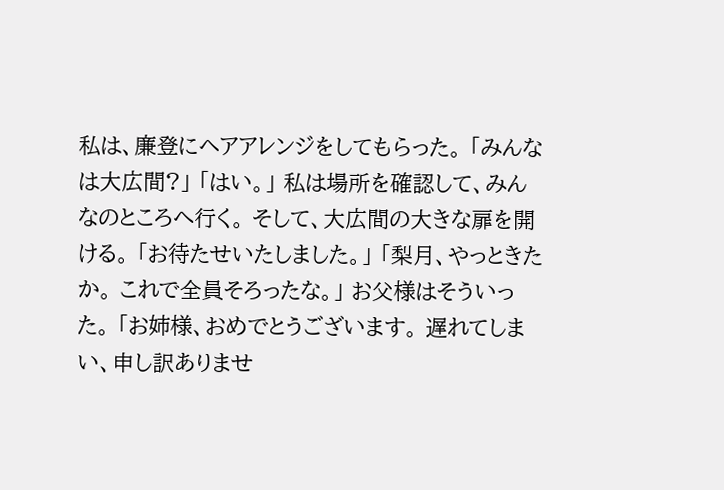私は、廉登にヘアアレンジをしてもらった。 「みんなは大広間?」 「はい。」 私は場所を確認して、みんなのところへ行く。 そして、大広間の大きな扉を開ける。 「お待たせいたしました。」 「梨月、やっときたか。 これで全員そろったな。」 お父様はそういった。 「お姉様、おめでとうございます。 遅れてしまい、申し訳ありませ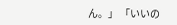ん。」 「いいの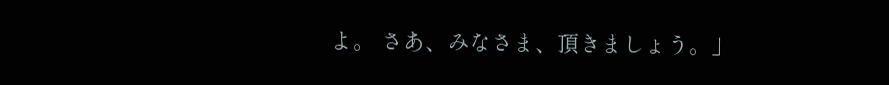よ。 さあ、みなさま、頂きましょう。」